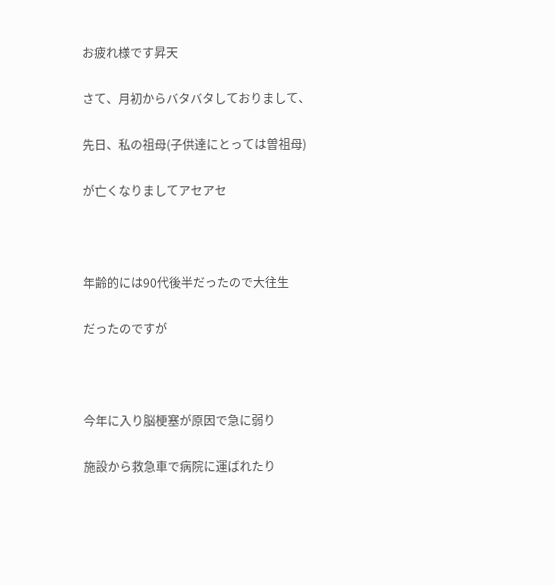お疲れ様です昇天

さて、月初からバタバタしておりまして、

先日、私の祖母(子供達にとっては曽祖母)

が亡くなりましてアセアセ



年齢的には90代後半だったので大往生

だったのですが



今年に入り脳梗塞が原因で急に弱り

施設から救急車で病院に運ばれたり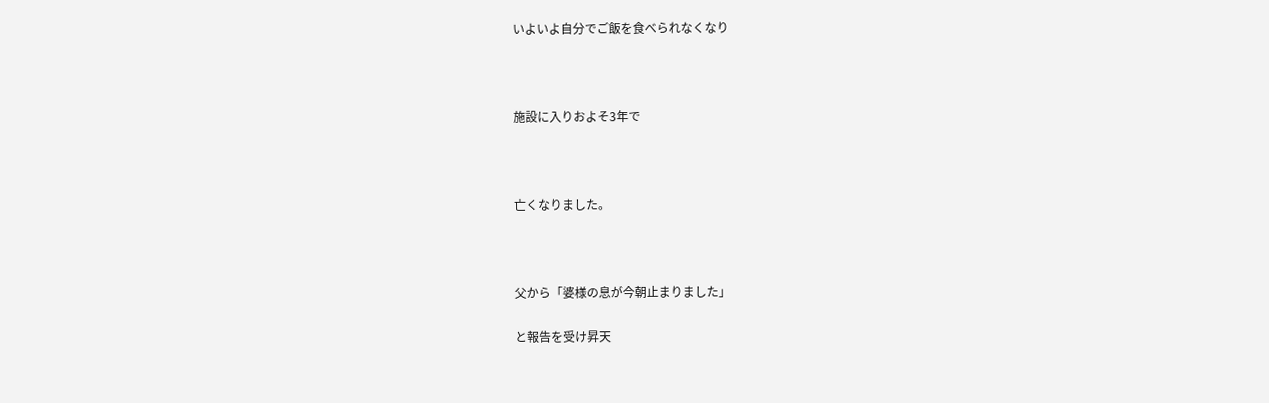いよいよ自分でご飯を食べられなくなり



施設に入りおよそ3年で



亡くなりました。



父から「婆様の息が今朝止まりました」

と報告を受け昇天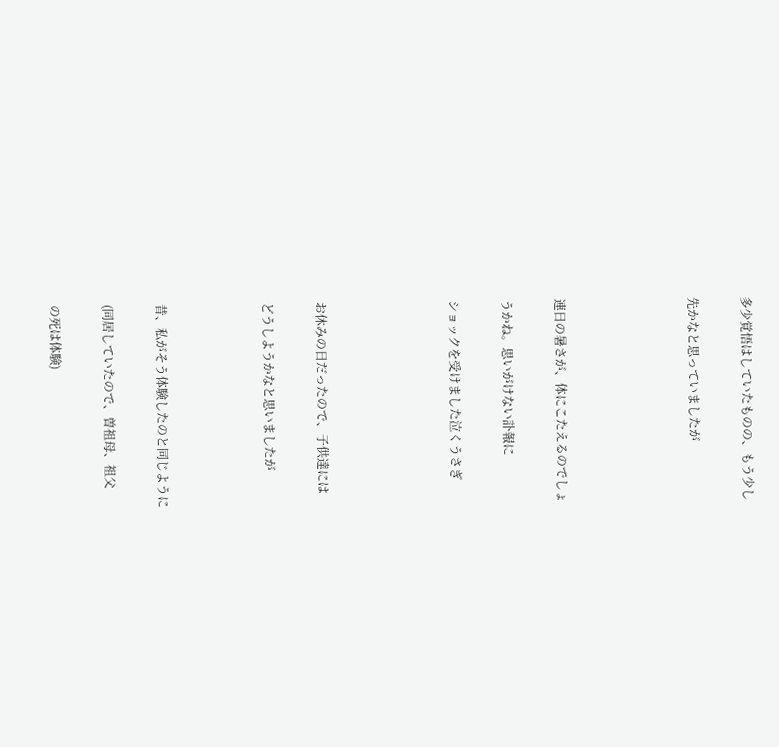多少覚悟はしていたものの、もう少し

先かなと思っていましたが




連日の暑さが、体にこたえるのでしょ

うかね。思いがけない訃報に

ショックを受けました泣くうさぎ




お休みの日だったので、子供達には

どうしようかなと思いましたが



昔、私がそう体験したのと同じように

(同居していたので、曽祖母、祖父

の死は体験)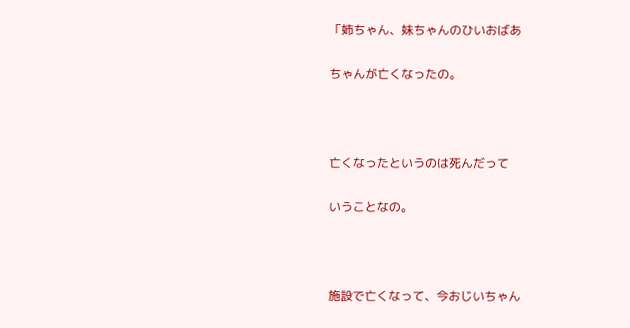「姉ちゃん、妹ちゃんのひいおばあ

ちゃんが亡くなったの。



亡くなったというのは死んだって

いうことなの。



施設で亡くなって、今おじいちゃん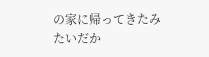の家に帰ってきたみたいだか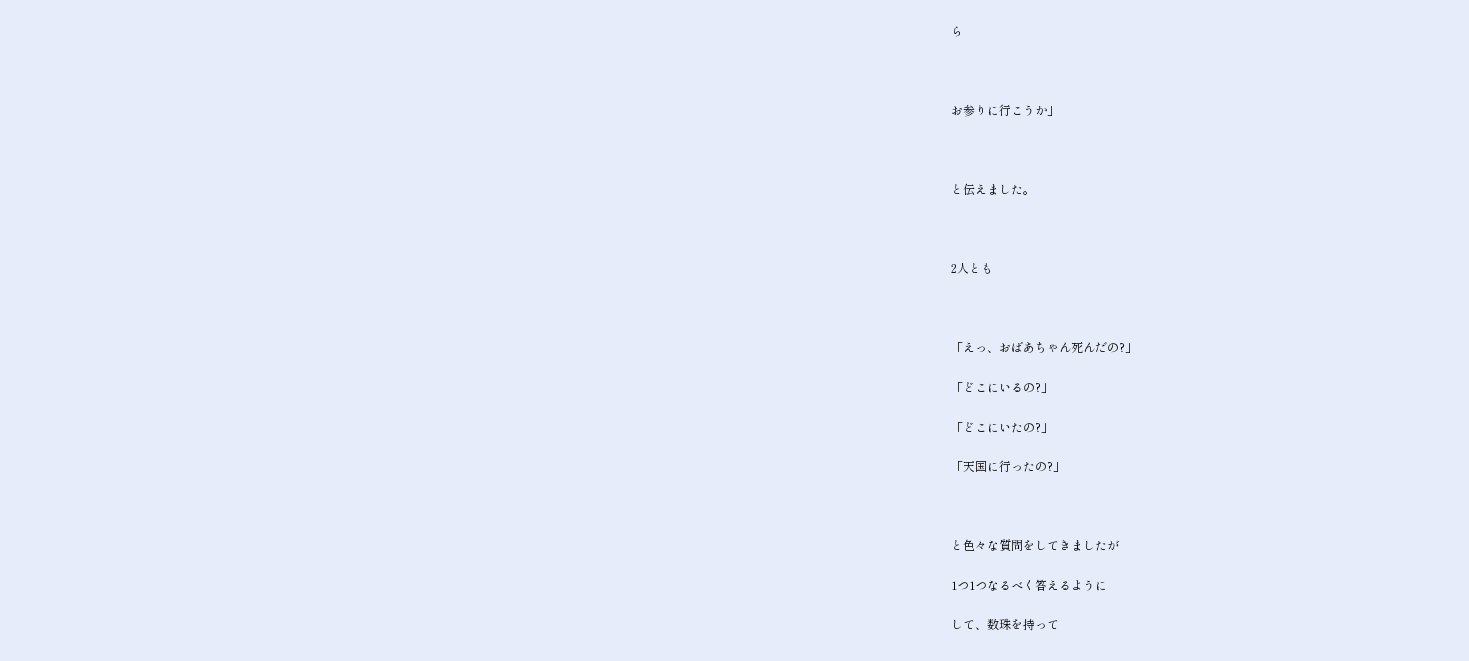ら



お参りに行こうか」



と伝えました。



2人とも



「えっ、おばあちゃん死んだの?」

「どこにいるの?」

「どこにいたの?」

「天国に行ったの?」



と色々な質問をしてきましたが

1つ1つなるべく答えるように

して、数珠を持って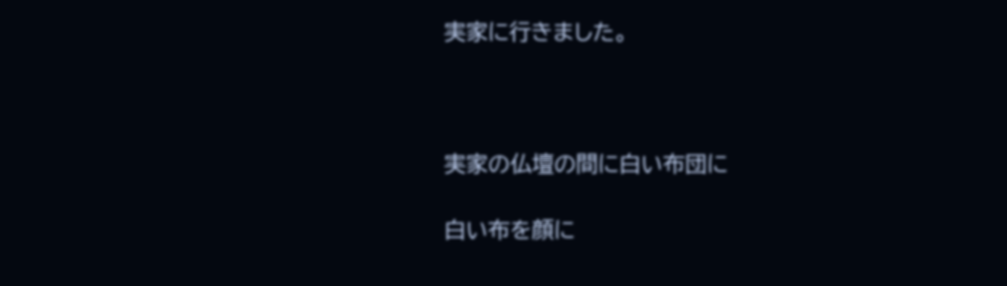実家に行きました。



実家の仏壇の間に白い布団に

白い布を顔に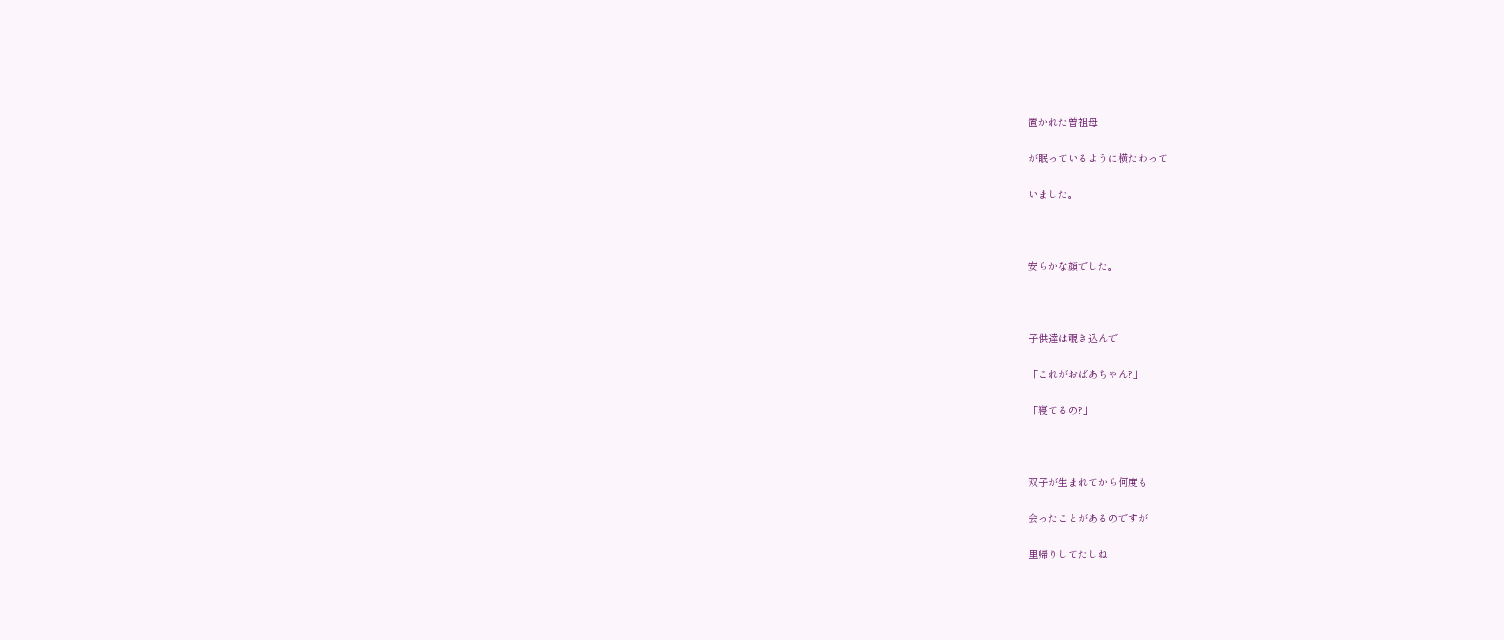置かれた曽祖母

が眠っているように横たわって

いました。



安らかな顔でした。



子供達は覗き込んで

「これがおばあちゃん?」

「寝てるの?」



双子が生まれてから何度も

会ったことがあるのですが

里帰りしてたしね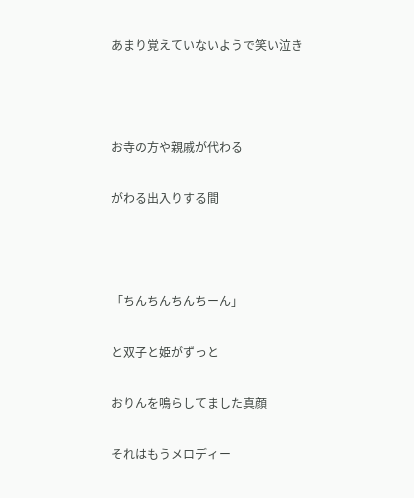あまり覚えていないようで笑い泣き



お寺の方や親戚が代わる

がわる出入りする間



「ちんちんちんちーん」

と双子と姫がずっと

おりんを鳴らしてました真顔

それはもうメロディー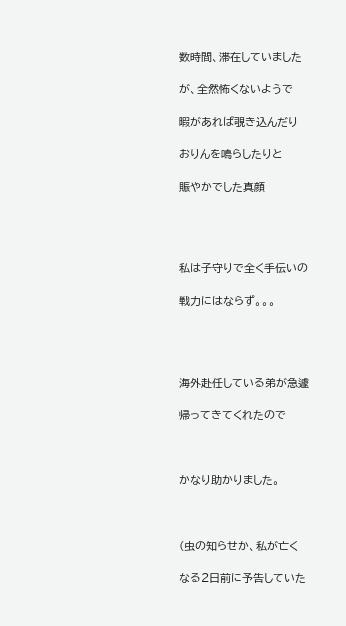数時間、滞在していました

が、全然怖くないようで

暇があれば覗き込んだり

おりんを鳴らしたりと

賑やかでした真顔




私は子守りで全く手伝いの

戦力にはならず。。。




海外赴任している弟が急遽

帰ってきてくれたので



かなり助かりました。



(虫の知らせか、私が亡く

なる2日前に予告していた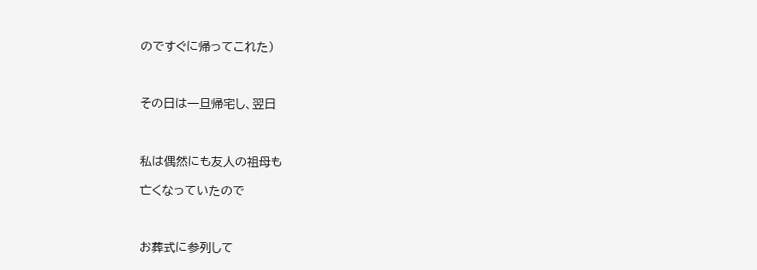のですぐに帰ってこれた)



その日は一旦帰宅し、翌日



私は偶然にも友人の祖母も

亡くなっていたので



お葬式に参列して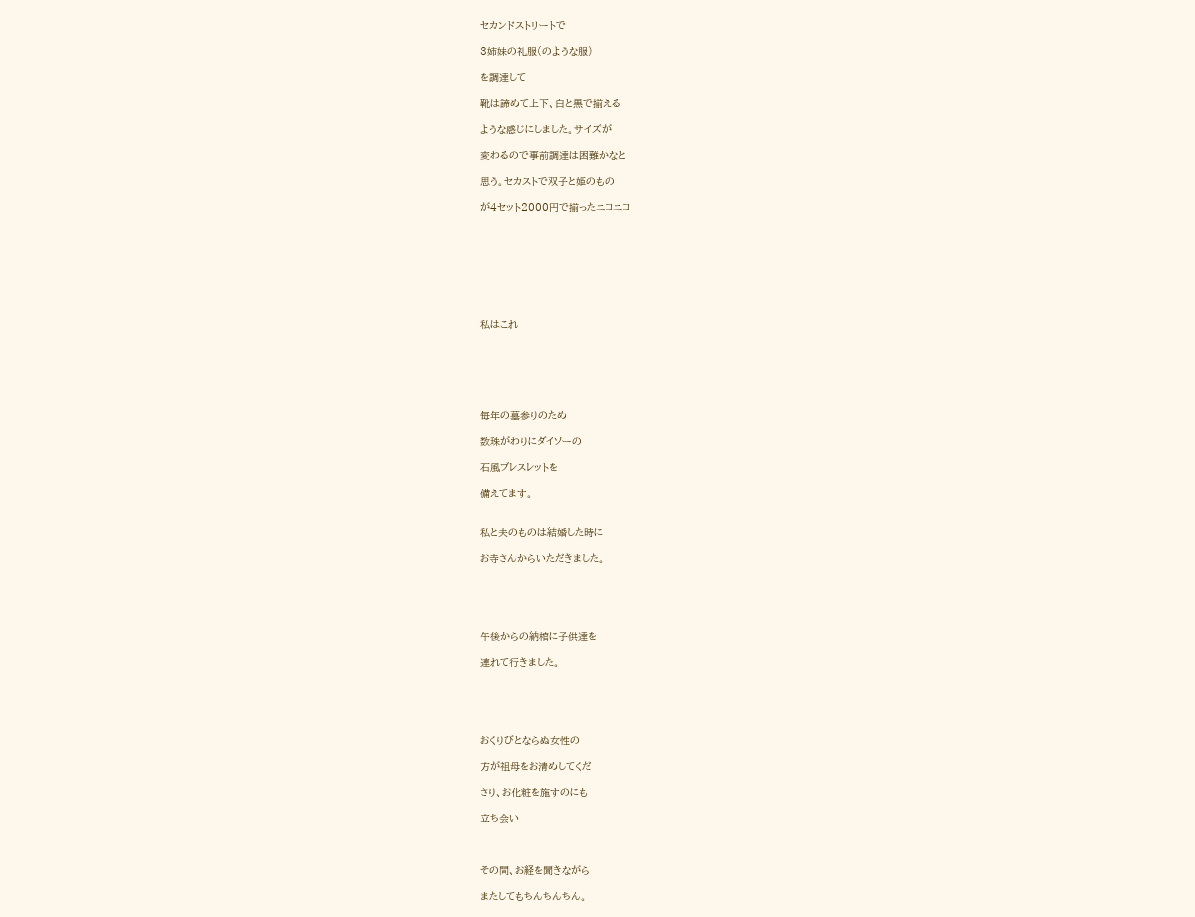セカンドストリートで

3姉妹の礼服(のような服)

を調達して

靴は諦めて上下、白と黒で揃える

ような感じにしました。サイズが

変わるので事前調達は困難かなと

思う。セカストで双子と姫のもの

が4セット2000円で揃ったニコニコ








私はこれ






毎年の墓参りのため

数珠がわりにダイソーの

石風ブレスレットを

備えてます。


私と夫のものは結婚した時に

お寺さんからいただきました。





午後からの納棺に子供達を

連れて行きました。





おくりびとならぬ女性の

方が祖母をお清めしてくだ

さり、お化粧を施すのにも

立ち会い



その間、お経を聞きながら

またしてもちんちんちん。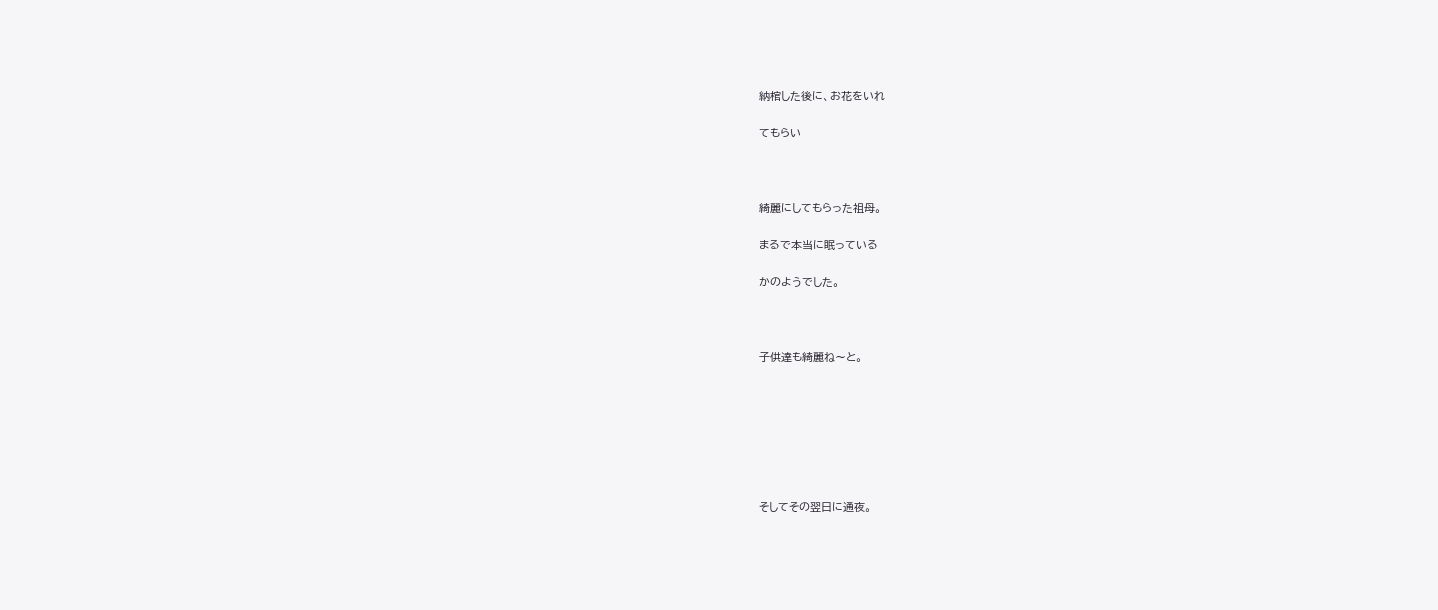納棺した後に、お花をいれ

てもらい



綺麗にしてもらった祖母。

まるで本当に眠っている

かのようでした。



子供達も綺麗ね〜と。







そしてその翌日に通夜。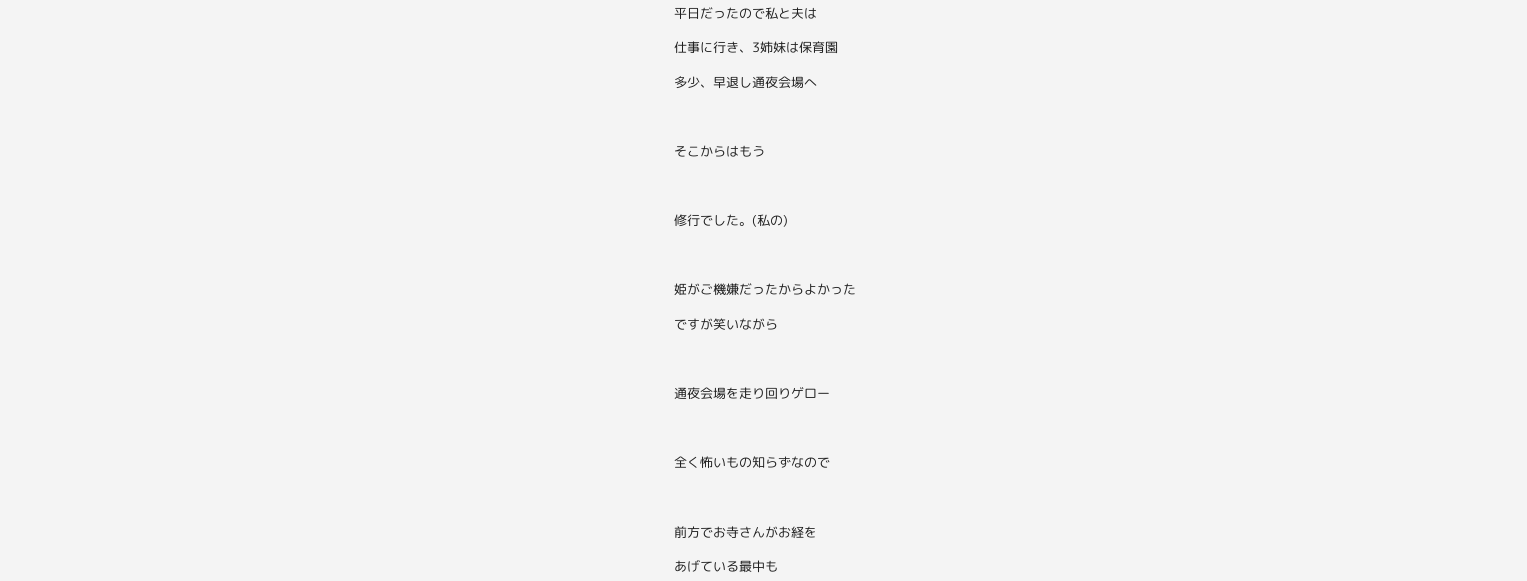平日だったので私と夫は

仕事に行き、3姉妹は保育園

多少、早退し通夜会場へ



そこからはもう



修行でした。(私の)



姫がご機嫌だったからよかった

ですが笑いながら



通夜会場を走り回りゲロー



全く怖いもの知らずなので



前方でお寺さんがお経を

あげている最中も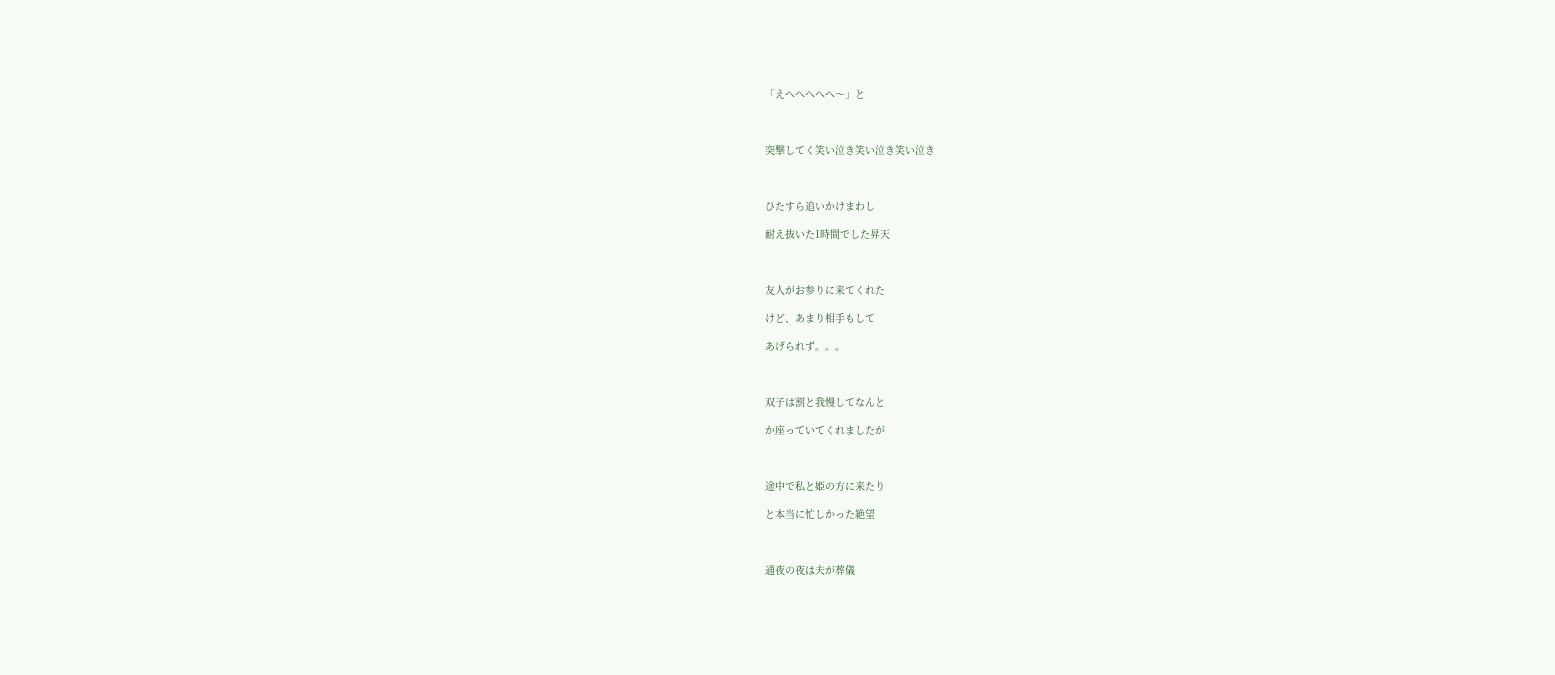「えへへへへへ〜」と



突撃してく笑い泣き笑い泣き笑い泣き



ひたすら追いかけまわし

耐え抜いた1時間でした昇天



友人がお参りに来てくれた

けど、あまり相手もして

あげられず。。。



双子は割と我慢してなんと

か座っていてくれましたが



途中で私と姫の方に来たり

と本当に忙しかった絶望



通夜の夜は夫が葬儀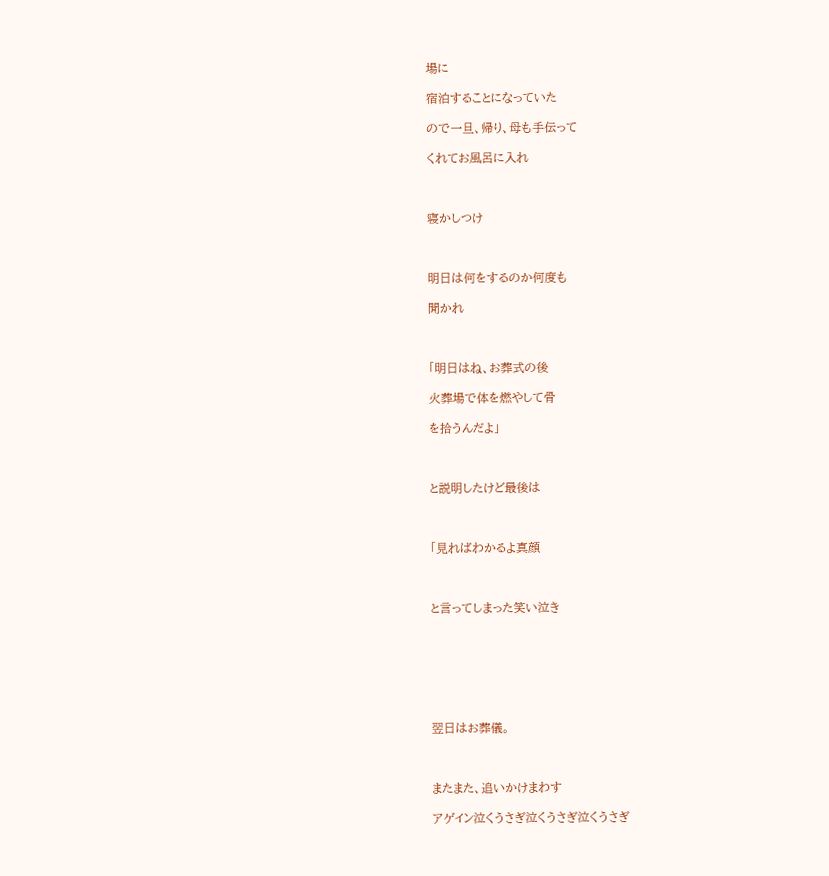場に

宿泊することになっていた

ので一旦、帰り、母も手伝って

くれてお風呂に入れ



寝かしつけ



明日は何をするのか何度も

聞かれ



「明日はね、お葬式の後

火葬場で体を燃やして骨

を拾うんだよ」



と説明したけど最後は



「見ればわかるよ真顔



と言ってしまった笑い泣き







翌日はお葬儀。



またまた、追いかけまわす

アゲイン泣くうさぎ泣くうさぎ泣くうさぎ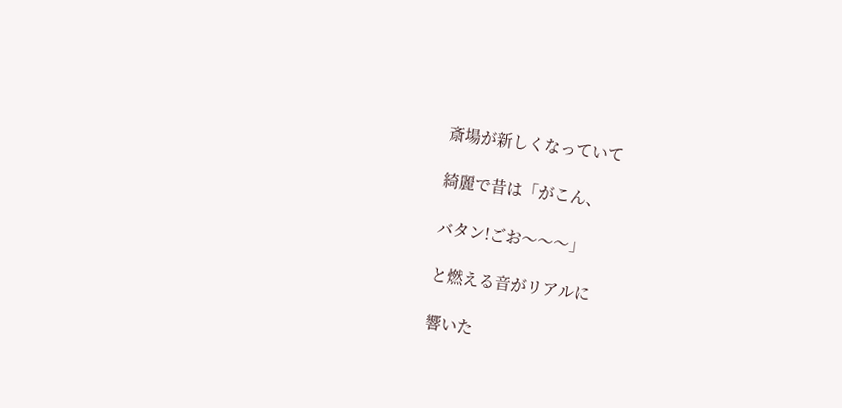斎場が新しくなっていて

綺麗で昔は「がこん、

バタン!ごお〜〜〜」

と燃える音がリアルに

響いた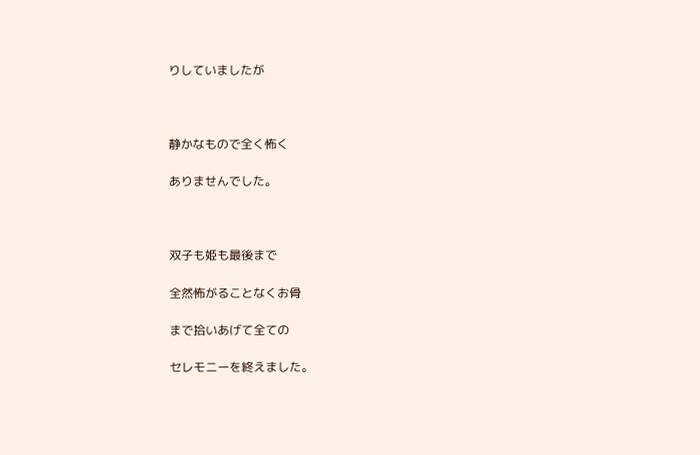りしていましたが



静かなもので全く怖く

ありませんでした。



双子も姫も最後まで

全然怖がることなくお骨

まで拾いあげて全ての

セレモニーを終えました。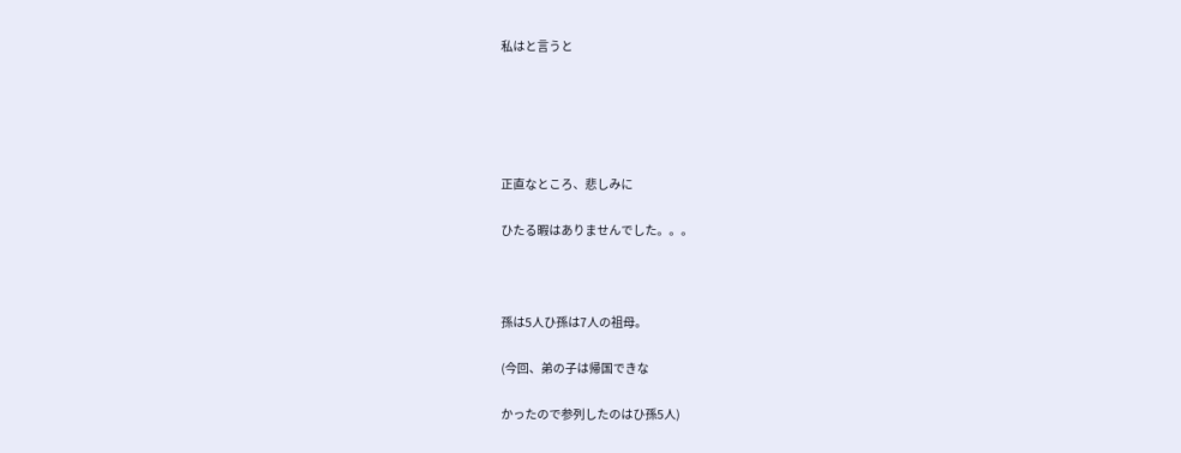私はと言うと





正直なところ、悲しみに

ひたる暇はありませんでした。。。



孫は5人ひ孫は7人の祖母。

(今回、弟の子は帰国できな

かったので参列したのはひ孫5人)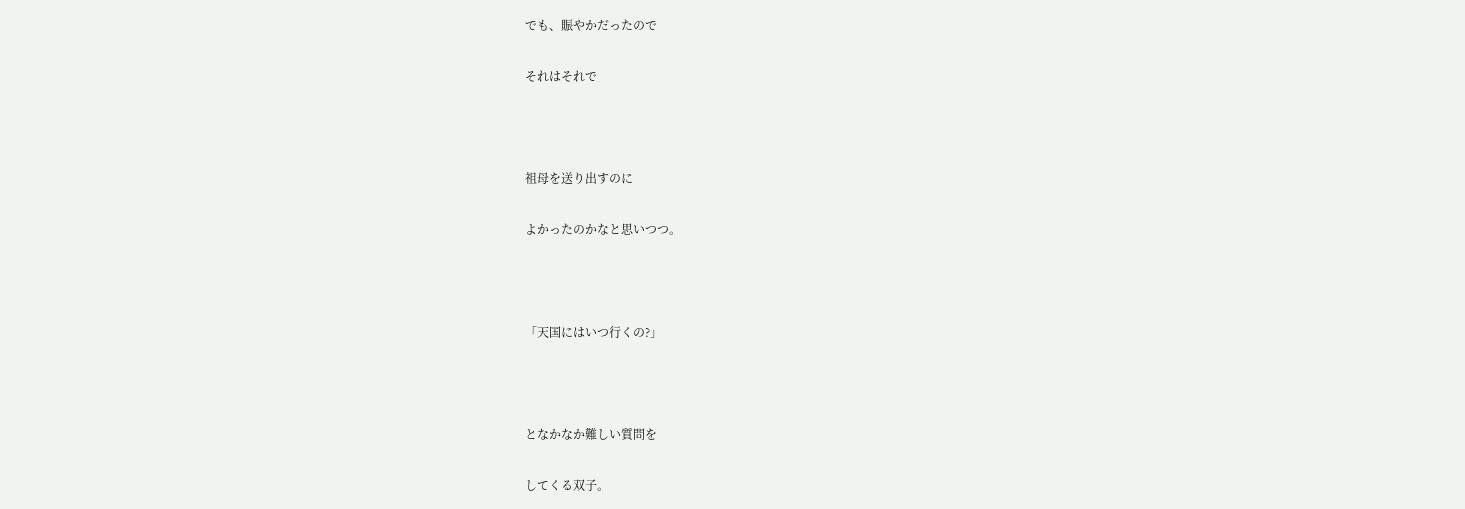でも、賑やかだったので

それはそれで



祖母を送り出すのに

よかったのかなと思いつつ。



「天国にはいつ行くの?」



となかなか難しい質問を

してくる双子。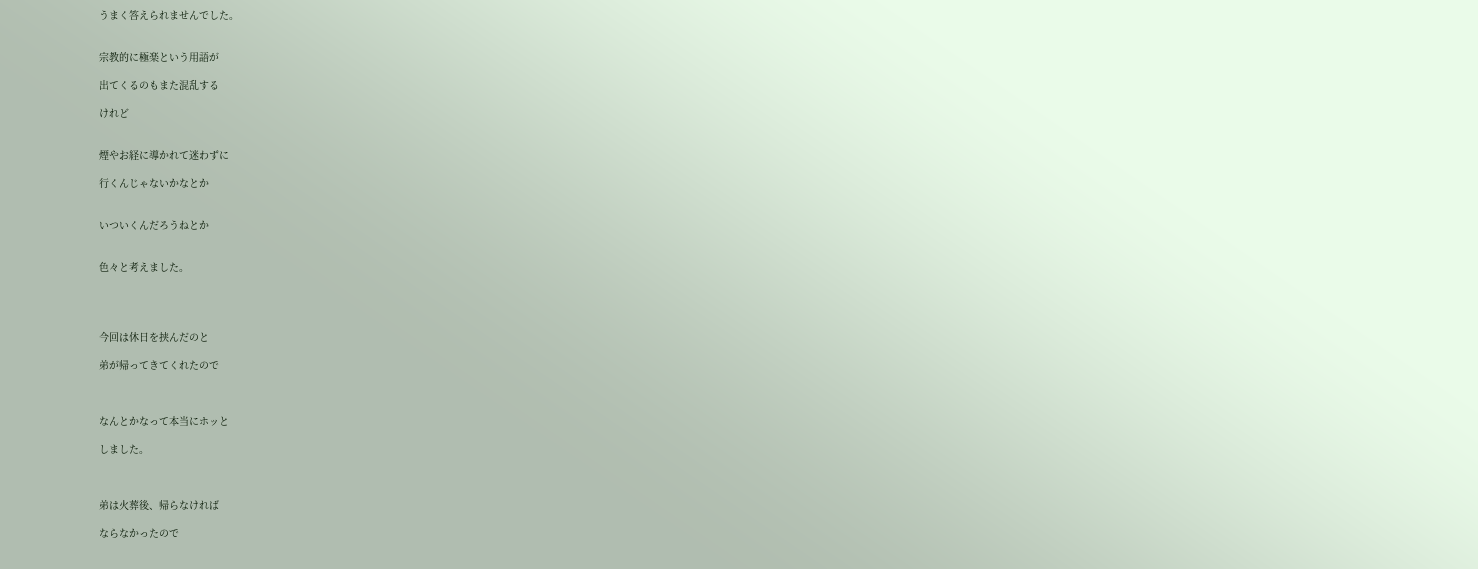うまく答えられませんでした。


宗教的に極楽という用語が

出てくるのもまた混乱する

けれど


煙やお経に導かれて迷わずに

行くんじゃないかなとか


いついくんだろうねとか


色々と考えました。




今回は休日を挟んだのと

弟が帰ってきてくれたので



なんとかなって本当にホッと

しました。



弟は火葬後、帰らなければ

ならなかったので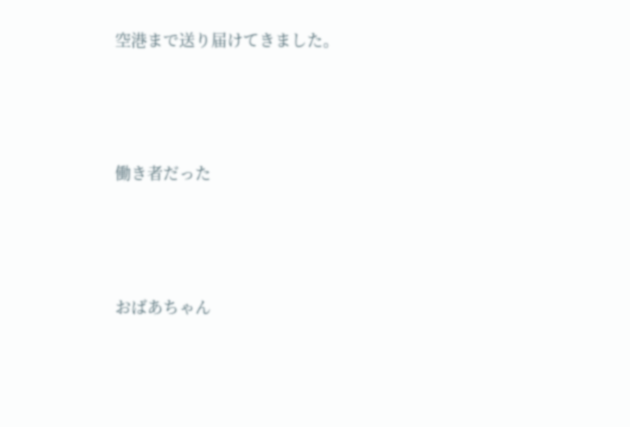空港まで送り届けてきました。



働き者だった



おばあちゃん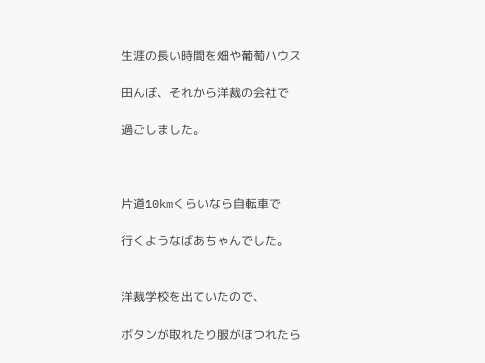生涯の長い時間を畑や葡萄ハウス

田んぼ、それから洋裁の会社で

過ごしました。



片道10kmくらいなら自転車で

行くようなばあちゃんでした。


洋裁学校を出ていたので、

ボタンが取れたり服がほつれたら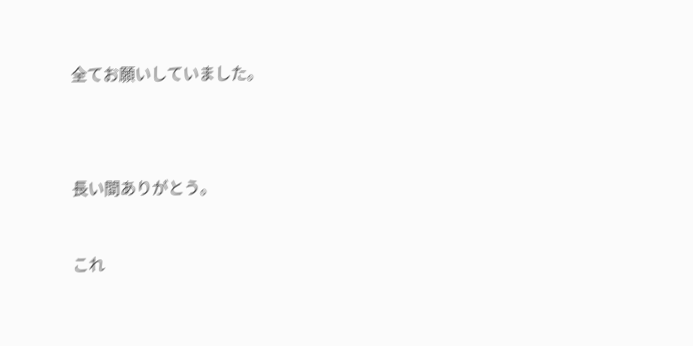全てお願いしていました。





長い間ありがとう。



これ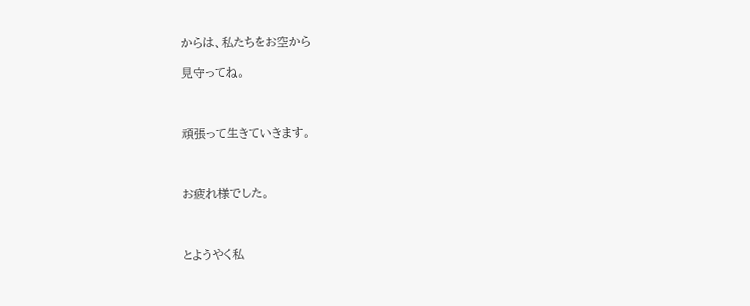からは、私たちをお空から

見守ってね。



頑張って生きていきます。



お疲れ様でした。



とようやく私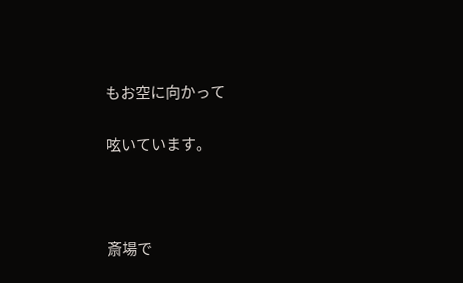もお空に向かって

呟いています。



斎場で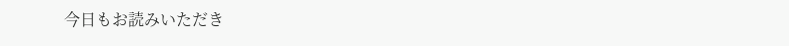今日もお読みいただき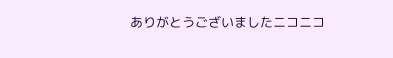ありがとうございましたニコニコ